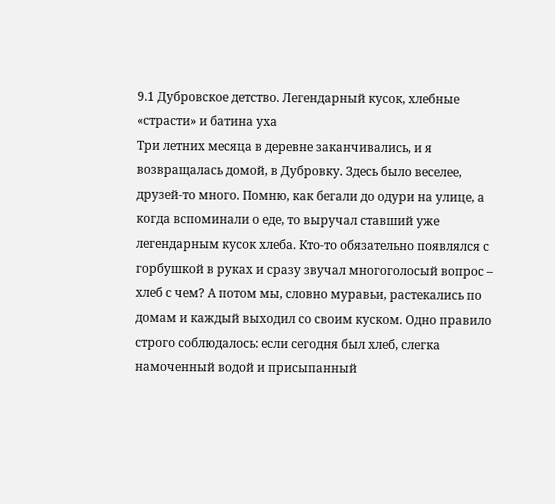9.1 Дубровское детство. Легендарный кусок, хлебные «страсти» и батина уха
Три летних месяца в деревне заканчивались, и я возвращалась домой, в Дубровку. Здесь было веселее, друзей-то много. Помню, как бегали до одури на улице, а когда вспоминали о еде, то выручал ставший уже легендарным кусок хлеба. Кто-то обязательно появлялся с горбушкой в руках и сразу звучал многоголосый вопрос – хлеб с чем? А потом мы, словно муравьи, растекались по домам и каждый выходил со своим куском. Одно правило строго соблюдалось: если сегодня был хлеб, слегка намоченный водой и присыпанный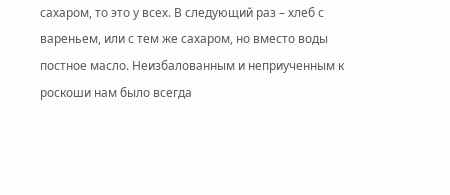сахаром, то это у всех. В следующий раз – хлеб с вареньем, или с тем же сахаром, но вместо воды постное масло. Неизбалованным и неприученным к роскоши нам было всегда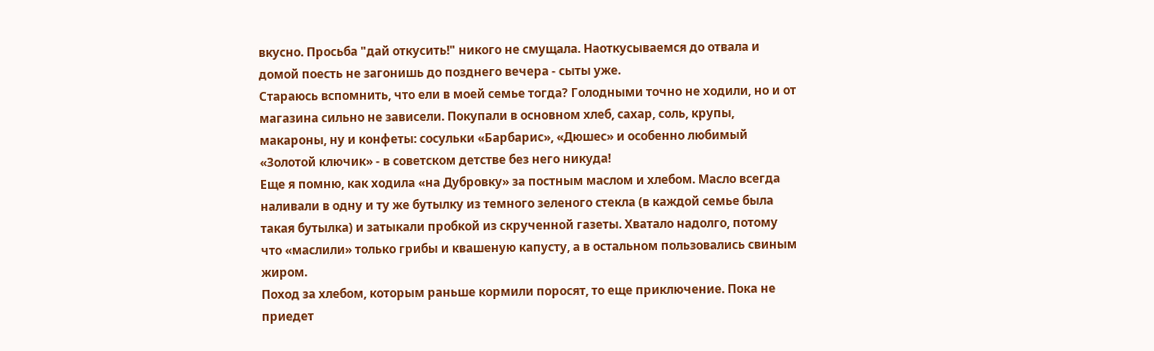вкусно. Просьба "дай откусить!" никого не смущала. Наоткусываемся до отвала и домой поесть не загонишь до позднего вечера - сыты уже.
Стараюсь вспомнить, что ели в моей семье тогда? Голодными точно не ходили, но и от магазина сильно не зависели. Покупали в основном хлеб, сахар, соль, крупы, макароны, ну и конфеты: сосульки «Барбарис», «Дюшес» и особенно любимый «Золотой ключик» - в советском детстве без него никуда!
Еще я помню, как ходила «на Дубровку» за постным маслом и хлебом. Масло всегда наливали в одну и ту же бутылку из темного зеленого стекла (в каждой семье была такая бутылка) и затыкали пробкой из скрученной газеты. Хватало надолго, потому что «маслили» только грибы и квашеную капусту, а в остальном пользовались свиным жиром.
Поход за хлебом, которым раньше кормили поросят, то еще приключение. Пока не приедет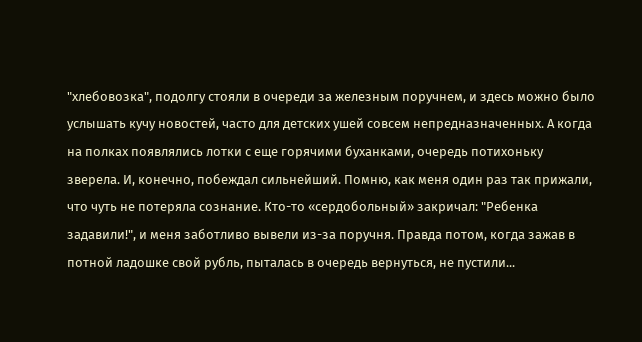"хлебовозка", подолгу стояли в очереди за железным поручнем, и здесь можно было услышать кучу новостей, часто для детских ушей совсем непредназначенных. А когда на полках появлялись лотки с еще горячими буханками, очередь потихоньку зверела. И, конечно, побеждал сильнейший. Помню, как меня один раз так прижали, что чуть не потеряла сознание. Кто-то «сердобольный» закричал: "Ребенка задавили!", и меня заботливо вывели из-за поручня. Правда потом, когда зажав в потной ладошке свой рубль, пыталась в очередь вернуться, не пустили...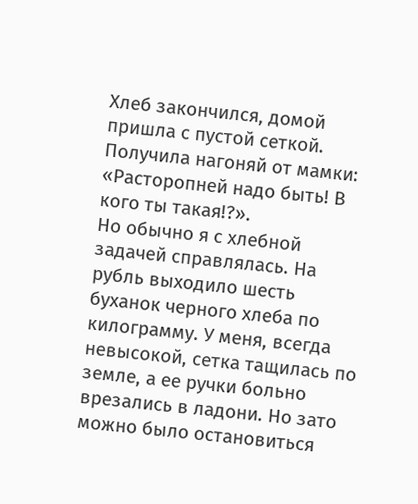Хлеб закончился, домой пришла с пустой сеткой. Получила нагоняй от мамки: «Расторопней надо быть! В кого ты такая!?».
Но обычно я с хлебной задачей справлялась. На рубль выходило шесть буханок черного хлеба по килограмму. У меня, всегда невысокой, сетка тащилась по земле, а ее ручки больно врезались в ладони. Но зато можно было остановиться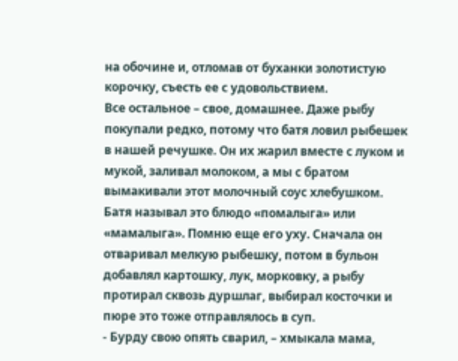на обочине и, отломав от буханки золотистую корочку, съесть ее с удовольствием.
Все остальное – свое, домашнее. Даже рыбу покупали редко, потому что батя ловил рыбешек в нашей речушке. Он их жарил вместе с луком и мукой, заливал молоком, а мы с братом вымакивали этот молочный соус хлебушком. Батя называл это блюдо «помалыга» или «мамалыга». Помню еще его уху. Сначала он отваривал мелкую рыбешку, потом в бульон добавлял картошку, лук, морковку, а рыбу протирал сквозь дуршлаг, выбирал косточки и пюре это тоже отправлялось в суп.
- Бурду свою опять сварил, – хмыкала мама,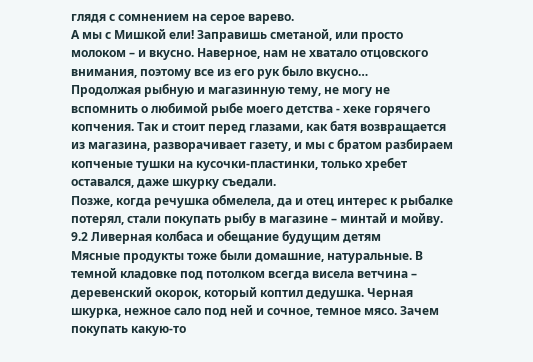глядя с сомнением на серое варево.
А мы с Мишкой ели! Заправишь сметаной, или просто молоком – и вкусно. Наверное, нам не хватало отцовского внимания, поэтому все из его рук было вкусно…
Продолжая рыбную и магазинную тему, не могу не вспомнить о любимой рыбе моего детства - хеке горячего копчения. Так и стоит перед глазами, как батя возвращается из магазина, разворачивает газету, и мы с братом разбираем копченые тушки на кусочки-пластинки, только хребет оставался, даже шкурку съедали.
Позже, когда речушка обмелела, да и отец интерес к рыбалке потерял, стали покупать рыбу в магазине – минтай и мойву.
9.2 Ливерная колбаса и обещание будущим детям
Мясные продукты тоже были домашние, натуральные. В темной кладовке под потолком всегда висела ветчина – деревенский окорок, который коптил дедушка. Черная шкурка, нежное сало под ней и сочное, темное мясо. Зачем покупать какую-то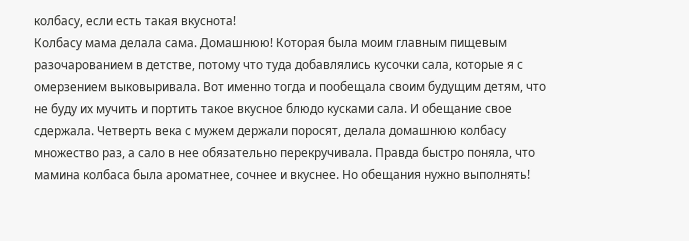колбасу, если есть такая вкуснота!
Колбасу мама делала сама. Домашнюю! Которая была моим главным пищевым разочарованием в детстве, потому что туда добавлялись кусочки сала, которые я с омерзением выковыривала. Вот именно тогда и пообещала своим будущим детям, что не буду их мучить и портить такое вкусное блюдо кусками сала. И обещание свое сдержала. Четверть века с мужем держали поросят, делала домашнюю колбасу множество раз, а сало в нее обязательно перекручивала. Правда быстро поняла, что мамина колбаса была ароматнее, сочнее и вкуснее. Но обещания нужно выполнять!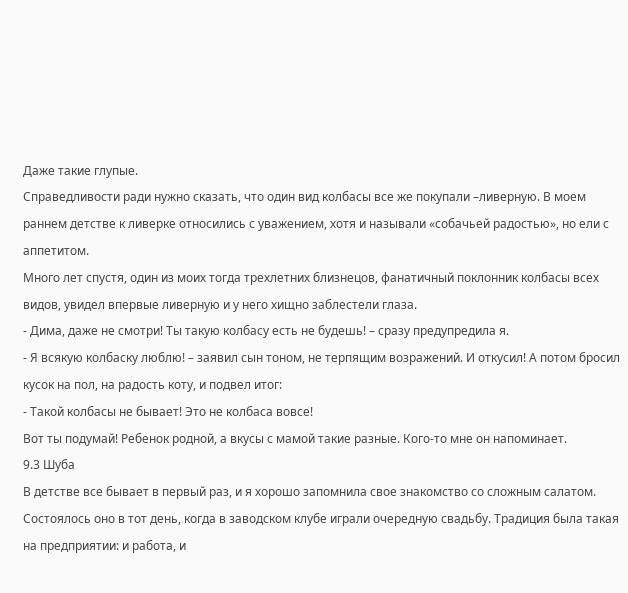Даже такие глупые.
Справедливости ради нужно сказать, что один вид колбасы все же покупали –ливерную. В моем раннем детстве к ливерке относились с уважением, хотя и называли «собачьей радостью», но ели с аппетитом.
Много лет спустя, один из моих тогда трехлетних близнецов, фанатичный поклонник колбасы всех видов, увидел впервые ливерную и у него хищно заблестели глаза.
- Дима, даже не смотри! Ты такую колбасу есть не будешь! – сразу предупредила я.
- Я всякую колбаску люблю! – заявил сын тоном, не терпящим возражений. И откусил! А потом бросил кусок на пол, на радость коту, и подвел итог:
- Такой колбасы не бывает! Это не колбаса вовсе!
Вот ты подумай! Ребенок родной, а вкусы с мамой такие разные. Кого-то мне он напоминает.
9.3 Шуба
В детстве все бывает в первый раз, и я хорошо запомнила свое знакомство со сложным салатом. Состоялось оно в тот день, когда в заводском клубе играли очередную свадьбу. Традиция была такая на предприятии: и работа, и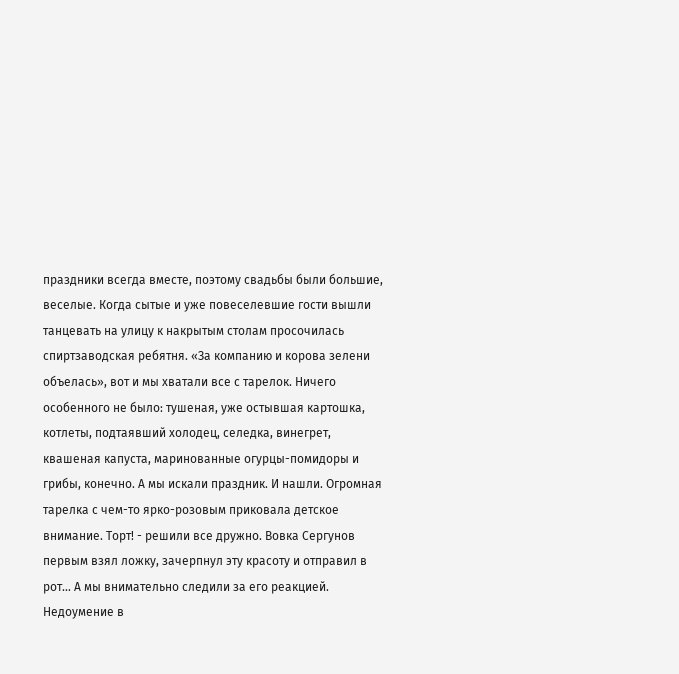праздники всегда вместе, поэтому свадьбы были большие, веселые. Когда сытые и уже повеселевшие гости вышли танцевать на улицу к накрытым столам просочилась спиртзаводская ребятня. «За компанию и корова зелени объелась», вот и мы хватали все с тарелок. Ничего особенного не было: тушеная, уже остывшая картошка, котлеты, подтаявший холодец, селедка, винегрет, квашеная капуста, маринованные огурцы-помидоры и грибы, конечно. А мы искали праздник. И нашли. Огромная тарелка с чем-то ярко-розовым приковала детское внимание. Торт! - решили все дружно. Вовка Сергунов первым взял ложку, зачерпнул эту красоту и отправил в рот… А мы внимательно следили за его реакцией. Недоумение в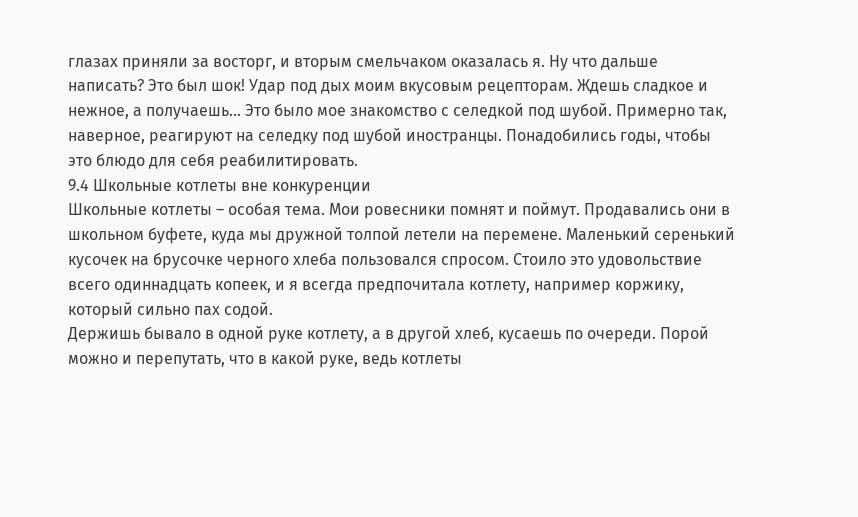глазах приняли за восторг, и вторым смельчаком оказалась я. Ну что дальше написать? Это был шок! Удар под дых моим вкусовым рецепторам. Ждешь сладкое и нежное, а получаешь… Это было мое знакомство с селедкой под шубой. Примерно так, наверное, реагируют на селедку под шубой иностранцы. Понадобились годы, чтобы это блюдо для себя реабилитировать.
9.4 Школьные котлеты вне конкуренции
Школьные котлеты – особая тема. Мои ровесники помнят и поймут. Продавались они в школьном буфете, куда мы дружной толпой летели на перемене. Маленький серенький кусочек на брусочке черного хлеба пользовался спросом. Стоило это удовольствие всего одиннадцать копеек, и я всегда предпочитала котлету, например коржику, который сильно пах содой.
Держишь бывало в одной руке котлету, а в другой хлеб, кусаешь по очереди. Порой можно и перепутать, что в какой руке, ведь котлеты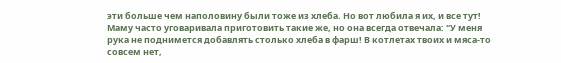эти больше чем наполовину были тоже из хлеба. Но вот любила я их, и все тут! Маму часто уговаривала приготовить такие же, но она всегда отвечала: "У меня рука не поднимется добавлять столько хлеба в фарш! В котлетах твоих и мяса-то совсем нет,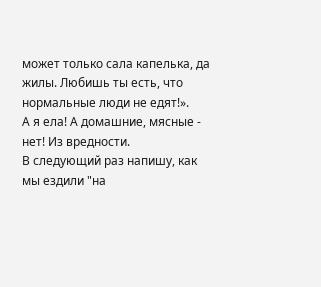может только сала капелька, да жилы. Любишь ты есть, что нормальные люди не едят!».
А я ела! А домашние, мясные - нет! Из вредности.
В следующий раз напишу, как мы ездили "на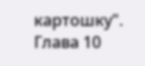картошку".
Глава 10